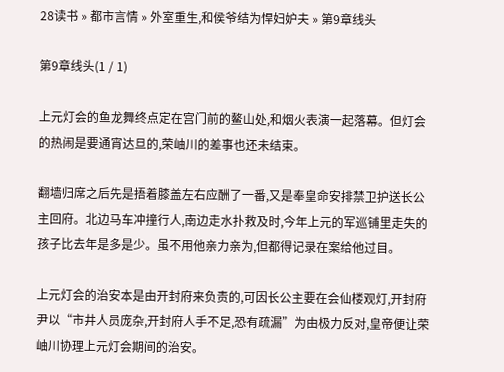28读书 » 都市言情 » 外室重生,和侯爷结为悍妇妒夫 » 第9章线头

第9章线头(1 / 1)

上元灯会的鱼龙舞终点定在宫门前的鳌山处,和烟火表演一起落幕。但灯会的热闹是要通宵达旦的,荣岫川的差事也还未结束。

翻墙归席之后先是捂着膝盖左右应酬了一番,又是奉皇命安排禁卫护送长公主回府。北边马车冲撞行人,南边走水扑救及时,今年上元的军巡铺里走失的孩子比去年是多是少。虽不用他亲力亲为,但都得记录在案给他过目。

上元灯会的治安本是由开封府来负责的,可因长公主要在会仙楼观灯,开封府尹以“市井人员庞杂,开封府人手不足,恐有疏漏”为由极力反对,皇帝便让荣岫川协理上元灯会期间的治安。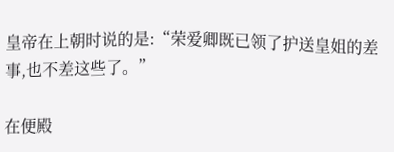皇帝在上朝时说的是:“荣爱卿既已领了护送皇姐的差事,也不差这些了。”

在便殿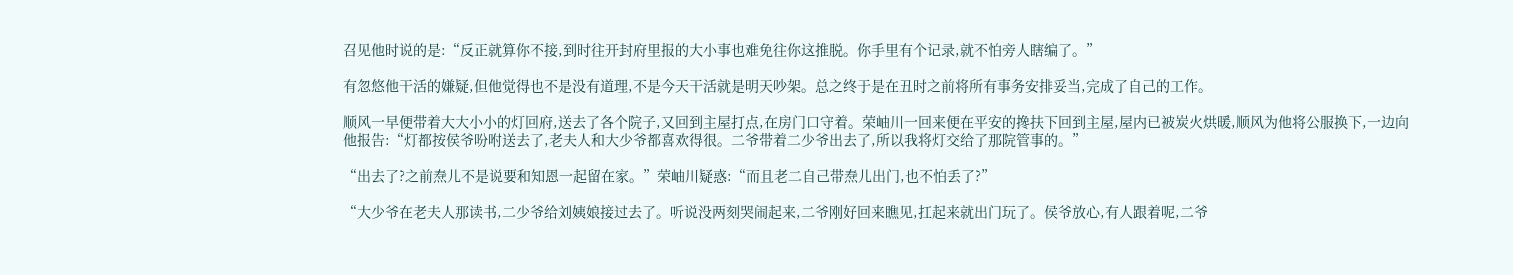召见他时说的是:“反正就算你不接,到时往开封府里报的大小事也难免往你这推脱。你手里有个记录,就不怕旁人瞎编了。”

有忽悠他干活的嫌疑,但他觉得也不是没有道理,不是今天干活就是明天吵架。总之终于是在丑时之前将所有事务安排妥当,完成了自己的工作。

顺风一早便带着大大小小的灯回府,送去了各个院子,又回到主屋打点,在房门口守着。荣岫川一回来便在平安的搀扶下回到主屋,屋内已被炭火烘暖,顺风为他将公服换下,一边向他报告:“灯都按侯爷吩咐送去了,老夫人和大少爷都喜欢得很。二爷带着二少爷出去了,所以我将灯交给了那院管事的。”

“出去了?之前焘儿不是说要和知恩一起留在家。”荣岫川疑惑:“而且老二自己带焘儿出门,也不怕丢了?”

“大少爷在老夫人那读书,二少爷给刘姨娘接过去了。听说没两刻哭闹起来,二爷刚好回来瞧见,扛起来就出门玩了。侯爷放心,有人跟着呢,二爷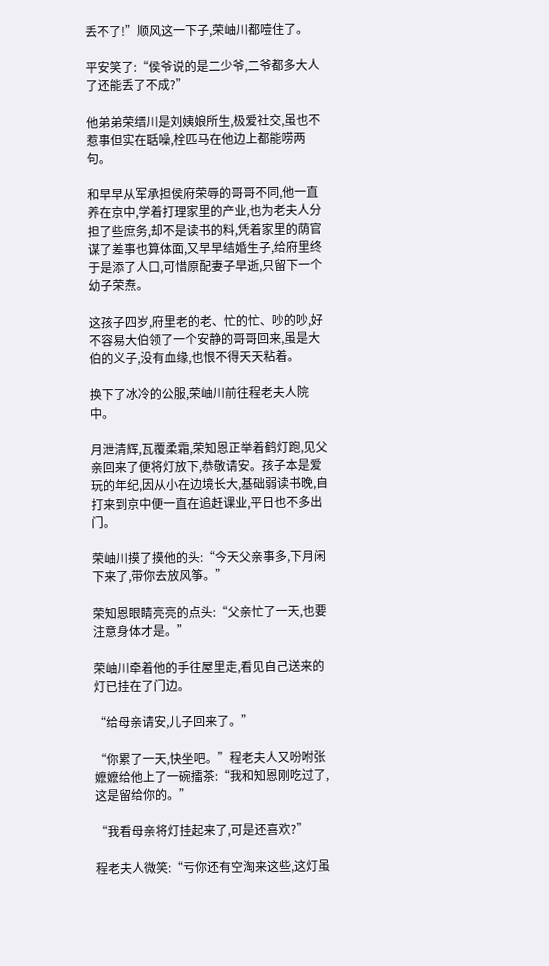丢不了!”顺风这一下子,荣岫川都噎住了。

平安笑了:“侯爷说的是二少爷,二爷都多大人了还能丢了不成?”

他弟弟荣缙川是刘姨娘所生,极爱社交,虽也不惹事但实在聒噪,栓匹马在他边上都能唠两句。

和早早从军承担侯府荣辱的哥哥不同,他一直养在京中,学着打理家里的产业,也为老夫人分担了些庶务,却不是读书的料,凭着家里的荫官谋了差事也算体面,又早早结婚生子,给府里终于是添了人口,可惜原配妻子早逝,只留下一个幼子荣焘。

这孩子四岁,府里老的老、忙的忙、吵的吵,好不容易大伯领了一个安静的哥哥回来,虽是大伯的义子,没有血缘,也恨不得天天粘着。

换下了冰冷的公服,荣岫川前往程老夫人院中。

月泄清辉,瓦覆柔霜,荣知恩正举着鹤灯跑,见父亲回来了便将灯放下,恭敬请安。孩子本是爱玩的年纪,因从小在边境长大,基础弱读书晚,自打来到京中便一直在追赶课业,平日也不多出门。

荣岫川摸了摸他的头:“今天父亲事多,下月闲下来了,带你去放风筝。”

荣知恩眼睛亮亮的点头:“父亲忙了一天,也要注意身体才是。”

荣岫川牵着他的手往屋里走,看见自己送来的灯已挂在了门边。

“给母亲请安,儿子回来了。”

“你累了一天,快坐吧。”程老夫人又吩咐张嬷嬷给他上了一碗擂茶:“我和知恩刚吃过了,这是留给你的。”

“我看母亲将灯挂起来了,可是还喜欢?”

程老夫人微笑:“亏你还有空淘来这些,这灯虽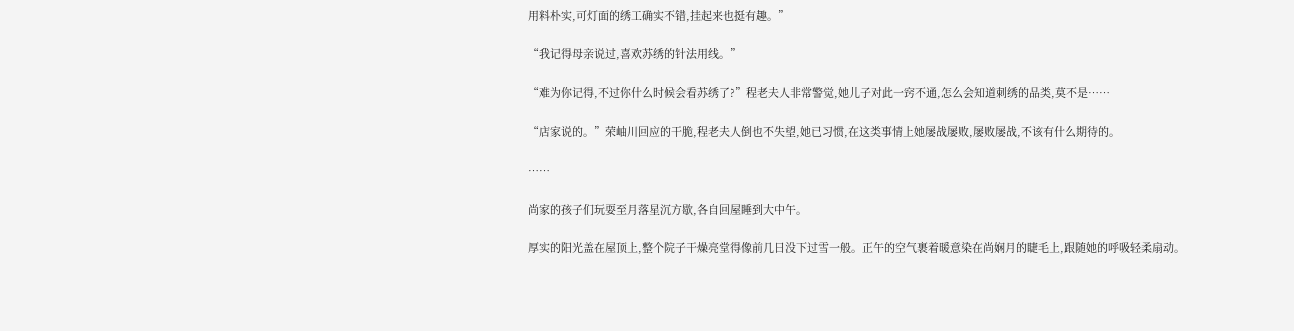用料朴实,可灯面的绣工确实不错,挂起来也挺有趣。”

“我记得母亲说过,喜欢苏绣的针法用线。”

“难为你记得,不过你什么时候会看苏绣了?”程老夫人非常警觉,她儿子对此一窍不通,怎么会知道刺绣的品类,莫不是……

“店家说的。”荣岫川回应的干脆,程老夫人倒也不失望,她已习惯,在这类事情上她屡战屡败,屡败屡战,不该有什么期待的。

……

尚家的孩子们玩耍至月落星沉方歇,各自回屋睡到大中午。

厚实的阳光盖在屋顶上,整个院子干燥亮堂得像前几日没下过雪一般。正午的空气裹着暖意染在尚娴月的睫毛上,跟随她的呼吸轻柔扇动。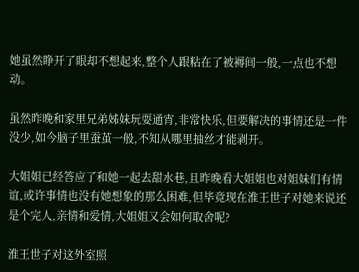她虽然睁开了眼却不想起来,整个人跟粘在了被褥间一般,一点也不想动。

虽然昨晚和家里兄弟姊妹玩耍通宵,非常快乐,但要解决的事情还是一件没少,如今脑子里蚕茧一般,不知从哪里抽丝才能剥开。

大姐姐已经答应了和她一起去甜水巷,且昨晚看大姐姐也对姐妹们有情谊,或许事情也没有她想象的那么困难,但毕竟现在淮王世子对她来说还是个完人,亲情和爱情,大姐姐又会如何取舍呢?

淮王世子对这外室照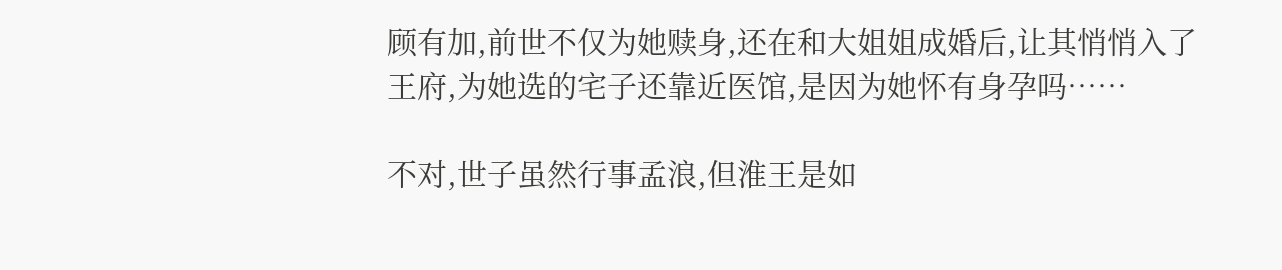顾有加,前世不仅为她赎身,还在和大姐姐成婚后,让其悄悄入了王府,为她选的宅子还靠近医馆,是因为她怀有身孕吗……

不对,世子虽然行事孟浪,但淮王是如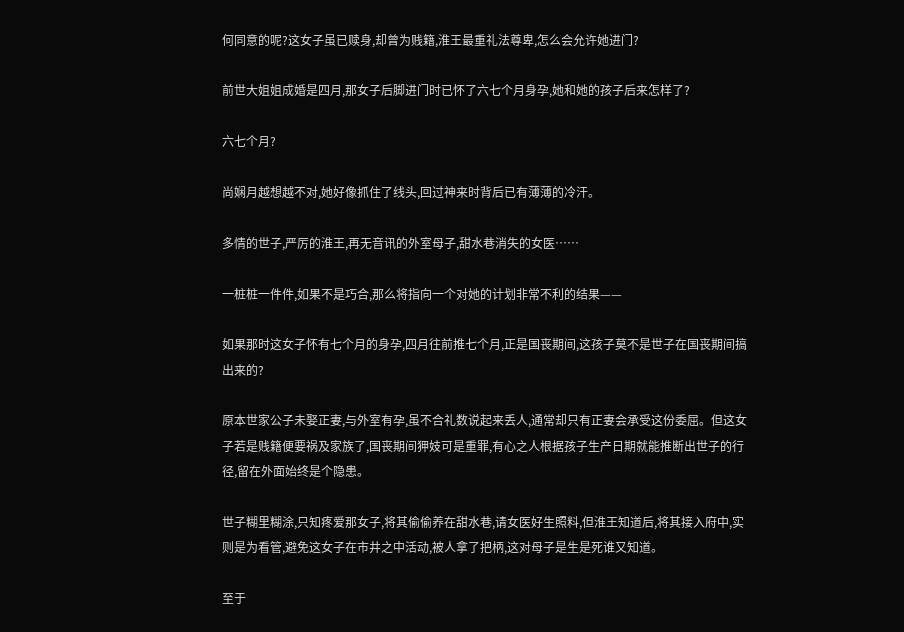何同意的呢?这女子虽已赎身,却曾为贱籍,淮王最重礼法尊卑,怎么会允许她进门?

前世大姐姐成婚是四月,那女子后脚进门时已怀了六七个月身孕,她和她的孩子后来怎样了?

六七个月?

尚娴月越想越不对,她好像抓住了线头,回过神来时背后已有薄薄的冷汗。

多情的世子,严厉的淮王,再无音讯的外室母子,甜水巷消失的女医……

一桩桩一件件,如果不是巧合,那么将指向一个对她的计划非常不利的结果——

如果那时这女子怀有七个月的身孕,四月往前推七个月,正是国丧期间,这孩子莫不是世子在国丧期间搞出来的?

原本世家公子未娶正妻,与外室有孕,虽不合礼数说起来丢人,通常却只有正妻会承受这份委屈。但这女子若是贱籍便要祸及家族了,国丧期间狎妓可是重罪,有心之人根据孩子生产日期就能推断出世子的行径,留在外面始终是个隐患。

世子糊里糊涂,只知疼爱那女子,将其偷偷养在甜水巷,请女医好生照料,但淮王知道后,将其接入府中,实则是为看管,避免这女子在市井之中活动,被人拿了把柄,这对母子是生是死谁又知道。

至于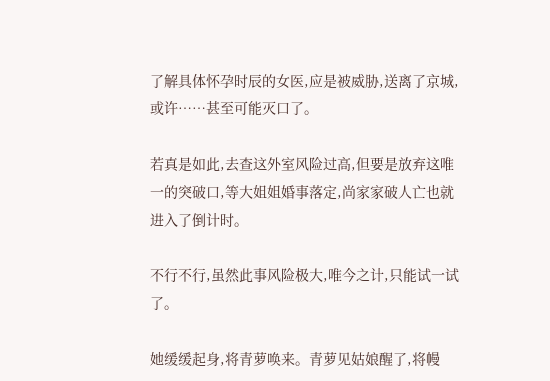了解具体怀孕时辰的女医,应是被威胁,送离了京城,或许……甚至可能灭口了。

若真是如此,去查这外室风险过高,但要是放弃这唯一的突破口,等大姐姐婚事落定,尚家家破人亡也就进入了倒计时。

不行不行,虽然此事风险极大,唯今之计,只能试一试了。

她缓缓起身,将青萝唤来。青萝见姑娘醒了,将幔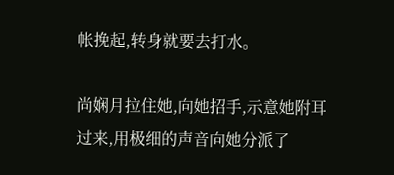帐挽起,转身就要去打水。

尚娴月拉住她,向她招手,示意她附耳过来,用极细的声音向她分派了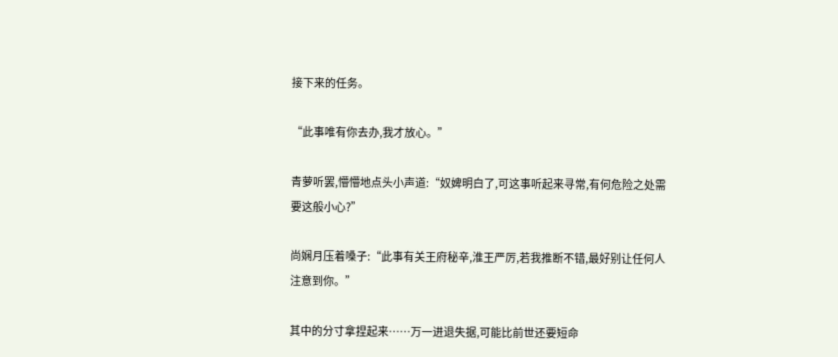接下来的任务。

“此事唯有你去办,我才放心。”

青萝听罢,懵懵地点头小声道:“奴婢明白了,可这事听起来寻常,有何危险之处需要这般小心?”

尚娴月压着嗓子:“此事有关王府秘辛,淮王严厉,若我推断不错,最好别让任何人注意到你。”

其中的分寸拿捏起来……万一进退失据,可能比前世还要短命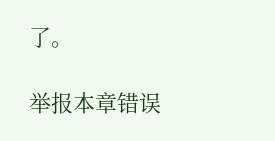了。

举报本章错误